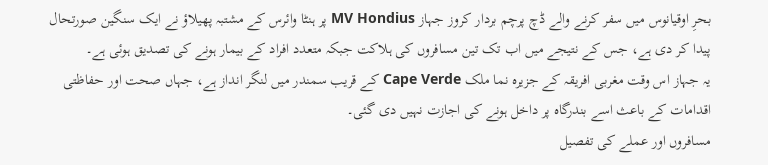بحرِ اوقیانوس میں سفر کرنے والے ڈچ پرچم بردار کروز جہاز MV Hondius پر ہنٹا وائرس کے مشتبہ پھیلاؤ نے ایک سنگین صورتحال پیدا کر دی ہے، جس کے نتیجے میں اب تک تین مسافروں کی ہلاکت جبکہ متعدد افراد کے بیمار ہونے کی تصدیق ہوئی ہے۔
یہ جہاز اس وقت مغربی افریقہ کے جزیرہ نما ملک Cape Verde کے قریب سمندر میں لنگر انداز ہے، جہاں صحت اور حفاظتی اقدامات کے باعث اسے بندرگاہ پر داخل ہونے کی اجازت نہیں دی گئی۔
مسافروں اور عملے کی تفصیل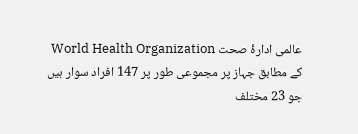عالمی ادارۂ صحت World Health Organization کے مطابق جہاز پر مجموعی طور پر 147 افراد سوار ہیں جو 23 مختلف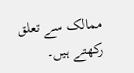ممالک سے تعلق رکھتے ہیں۔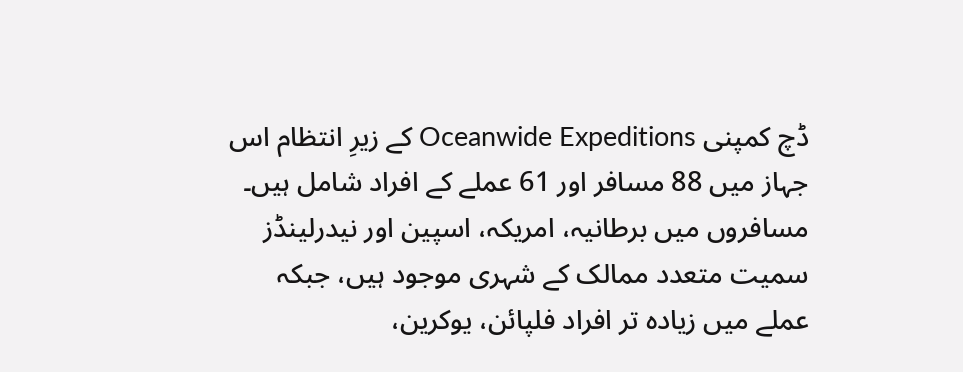ڈچ کمپنی Oceanwide Expeditions کے زیرِ انتظام اس جہاز میں 88 مسافر اور 61 عملے کے افراد شامل ہیں۔ مسافروں میں برطانیہ، امریکہ، اسپین اور نیدرلینڈز سمیت متعدد ممالک کے شہری موجود ہیں، جبکہ عملے میں زیادہ تر افراد فلپائن، یوکرین،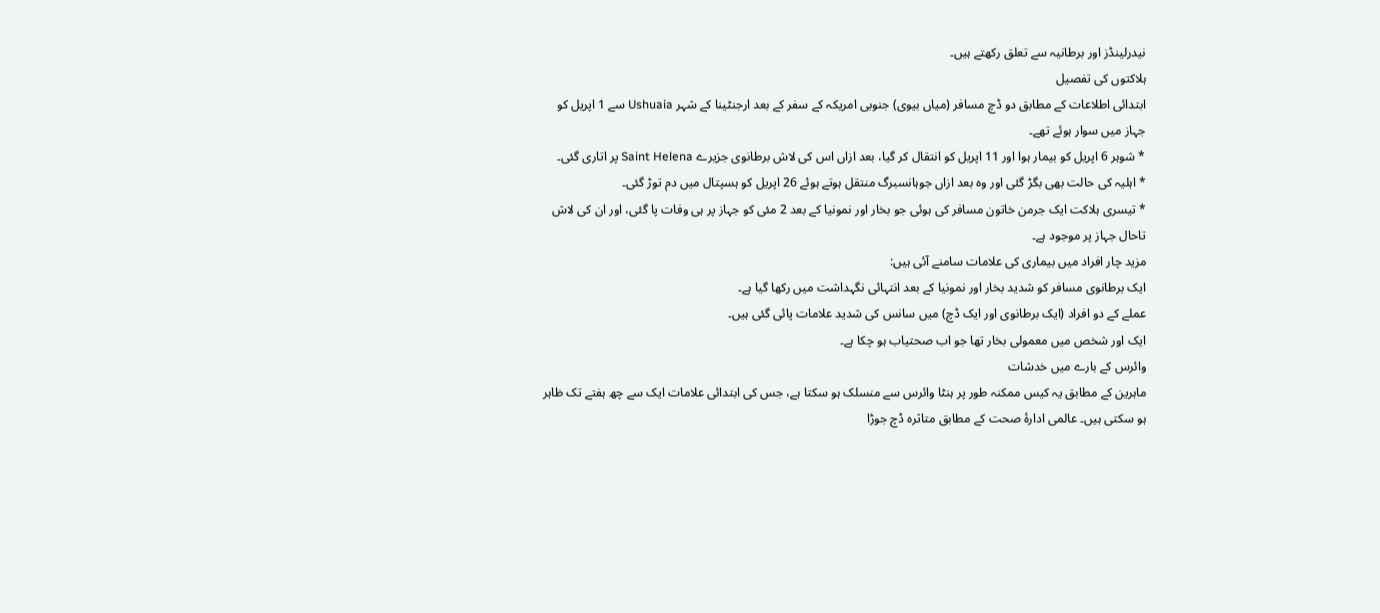نیدرلینڈز اور برطانیہ سے تعلق رکھتے ہیں۔
ہلاکتوں کی تفصیل
ابتدائی اطلاعات کے مطابق دو ڈچ مسافر (میاں بیوی) جنوبی امریکہ کے سفر کے بعد ارجنٹینا کے شہر Ushuaia سے 1 اپریل کو جہاز میں سوار ہوئے تھے۔
* شوہر 6 اپریل کو بیمار ہوا اور 11 اپریل کو انتقال کر گیا، بعد ازاں اس کی لاش برطانوی جزیرے Saint Helena پر اتاری گئی۔
* اہلیہ کی حالت بھی بگڑ گئی اور وہ بعد ازاں جوہانسبرگ منتقل ہوتے ہوئے 26 اپریل کو ہسپتال میں دم توڑ گئی۔
* تیسری ہلاکت ایک جرمن خاتون مسافر کی ہوئی جو بخار اور نمونیا کے بعد 2 مئی کو جہاز پر ہی وفات پا گئی، اور ان کی لاش تاحال جہاز پر موجود ہے۔
مزید چار افراد میں بیماری کی علامات سامنے آئی ہیں:
ایک برطانوی مسافر کو شدید بخار اور نمونیا کے بعد انتہائی نگہداشت میں رکھا گیا ہے۔
عملے کے دو افراد (ایک برطانوی اور ایک ڈچ) میں سانس کی شدید علامات پائی گئی ہیں۔
ایک اور شخص میں معمولی بخار تھا جو اب صحتیاب ہو چکا ہے۔
وائرس کے بارے میں خدشات
ماہرین کے مطابق یہ کیس ممکنہ طور پر ہنٹا وائرس سے منسلک ہو سکتا ہے، جس کی ابتدائی علامات ایک سے چھ ہفتے تک ظاہر ہو سکتی ہیں۔ عالمی ادارۂ صحت کے مطابق متاثرہ ڈچ جوڑا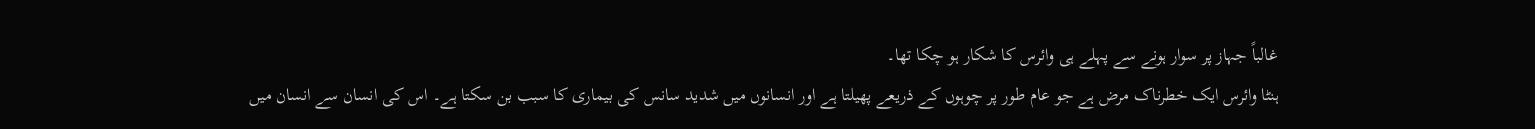غالباً جہاز پر سوار ہونے سے پہلے ہی وائرس کا شکار ہو چکا تھا۔
ہنٹا وائرس ایک خطرناک مرض ہے جو عام طور پر چوہوں کے ذریعے پھیلتا ہے اور انسانوں میں شدید سانس کی بیماری کا سبب بن سکتا ہے۔ اس کی انسان سے انسان میں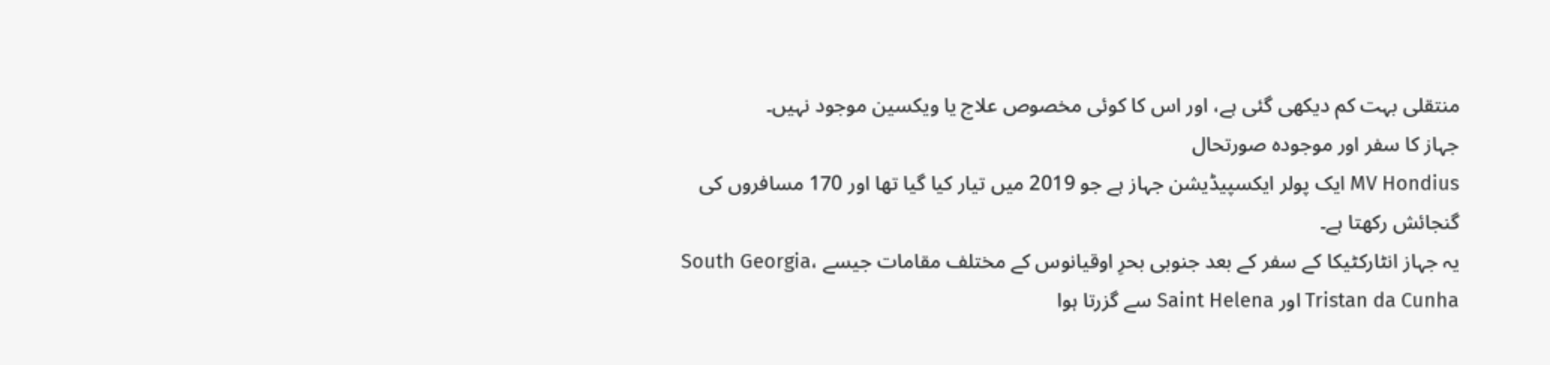منتقلی بہت کم دیکھی گئی ہے، اور اس کا کوئی مخصوص علاج یا ویکسین موجود نہیں۔
جہاز کا سفر اور موجودہ صورتحال
MV Hondius ایک پولر ایکسپیڈیشن جہاز ہے جو 2019 میں تیار کیا گیا تھا اور 170 مسافروں کی گنجائش رکھتا ہے۔
یہ جہاز انٹارکٹیکا کے سفر کے بعد جنوبی بحرِ اوقیانوس کے مختلف مقامات جیسے South Georgia، Tristan da Cunha اور Saint Helena سے گزرتا ہوا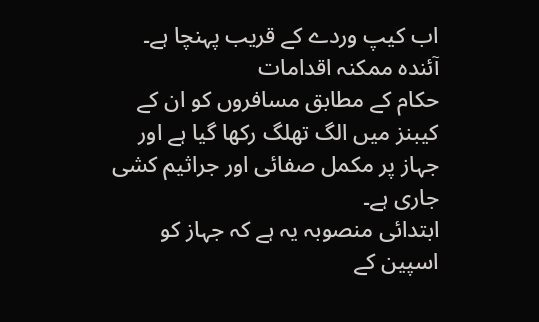اب کیپ وردے کے قریب پہنچا ہے۔
آئندہ ممکنہ اقدامات
حکام کے مطابق مسافروں کو ان کے کیبنز میں الگ تھلگ رکھا گیا ہے اور جہاز پر مکمل صفائی اور جراثیم کشی جاری ہے۔
ابتدائی منصوبہ یہ ہے کہ جہاز کو اسپین کے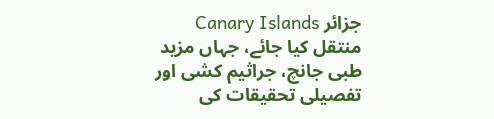جزائر Canary Islands منتقل کیا جائے، جہاں مزید طبی جانچ، جراثیم کشی اور تفصیلی تحقیقات کی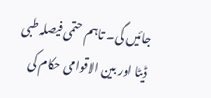جائیں گی۔ تاہم حتمی فیصلہ طبی ڈیٹا اور بین الاقوامی حکام کی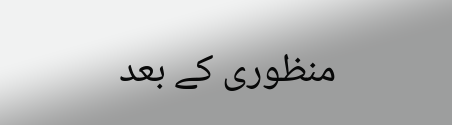منظوری کے بعد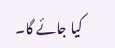کیا جائے گا۔